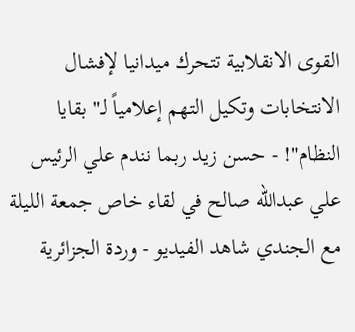القوى الانقلابية تتحرك ميدانيا لإفشال الانتخابات وتكيل التهم إعلامياً لـ" بقايا النظام"! - حسن زيد ربما نندم علي الرئيس علي عبدالله صالح في لقاء خاص جمعة الليلة مع الجندي شاهد الفيديو - وردة الجزائرية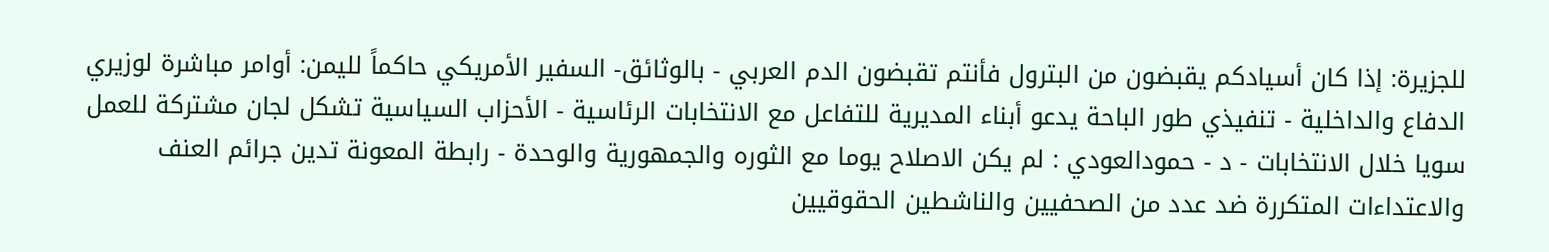للجزيرة: إذا كان أسيادكم يقبضون من البترول فأنتم تقبضون الدم العربي - بالوثائق- السفير الأمريكي حاكماً لليمن: أوامر مباشرة لوزيري الدفاع والداخلية - تنفيذي طور الباحة يدعو أبناء المديرية للتفاعل مع الانتخابات الرئاسية - الأحزاب السياسية تشكل لجان مشتركة للعمل سويا خلال الانتخابات - د - حمودالعودي : لم يكن الاصلاح يوما مع الثوره والجمهورية والوحدة - رابطة المعونة تدين جرائم العنف والاعتداءات المتكررة ضد عدد من الصحفيين والناشطين الحقوقيين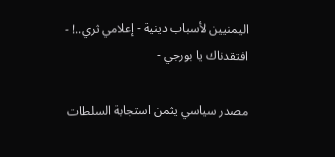اليمنيين لأسباب دينية - إعلامي ثري..! - افتقدناك يا بورجي -

مصدر سياسي يثمن استجابة السلطات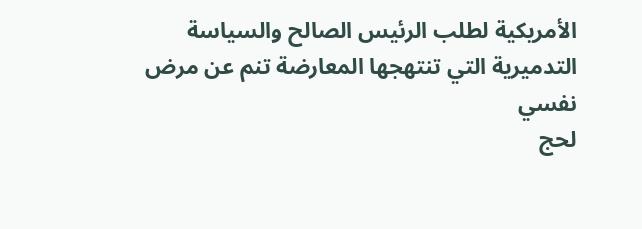الأمريكية لطلب الرئيس الصالح والسياسة التدميرية التي تنتهجها المعارضة تنم عن مرض نفسي
لحج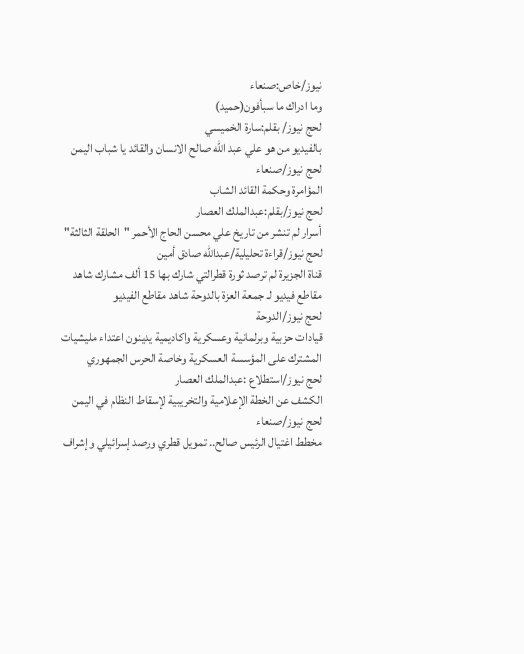نيوز/خاص:صنعاء
وما ادراك ما سبأفون(حميد)
لحج نيوز/ بقلم:سارة الخميسي
بالفيديو من هو علي عبد الله صالح الانسان والقائد يا شباب اليمن
لحج نيوز/صنعاء
المؤامرة وحكمة القائد الشاب
لحج نيوز/بقلم:عبدالملك العصار
أسرار لم تنشر من تاريخ علي محسن الحاج الأحمر "الحلقة الثالثة"
لحج نيوز/قراءة تحليلية/عبدالله صادق أمين
قناة الجزيرة لم ترصد ثورة قطرالتي شارك بها 15 ألف مشارك شاهد مقاطع فيديو لـ جمعة العزة بالدوحة شاهد مقاطع الفيديو
لحج نيوز/الدوحة
قيادات حزبية وبرلمانية وعسكرية واكاديمية يدينون اعتداء مليشيات المشترك على المؤسسة العسكرية وخاصة الحرس الجمهوري
لحج نيوز/استطلاع :عبدالملك العصار
الكشف عن الخطة الإعلامية والتخريبية لإسقاط النظام في اليمن
لحج نيوز/صنعاء
مخطط اغتيال الرئيس صالح.. تمويل قطري ورصد إسرائيلي وإشراف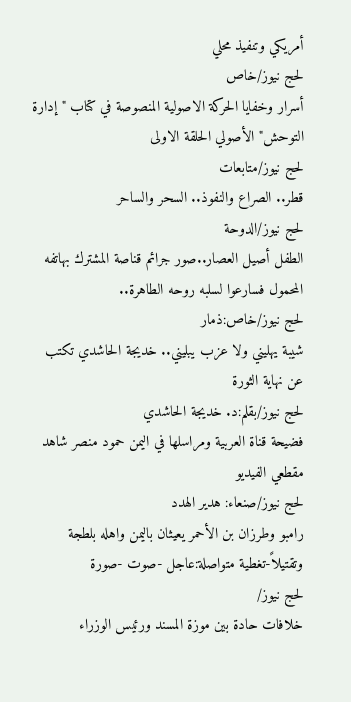أمريكي وتنفيذ محلي
لحج نيوز/خاص
أسرار وخفايا الحركة الاصولية المنصوصة في كتاب "إدارة التوحش" الأصولي الحلقة الاولى
لحج نيوز/متابعات
قطر.. الصراع والنفوذ.. السحر والساحر
لحج نيوز/الدوحة
الطفل أصيل العصار..صور جرائم قناصة المشترك بهاتفه المحمول فسارعوا لسلبه روحه الطاهرة..
لحج نيوز/خاص:ذمار
شيبة يهليني ولا عزب يبليني.. خديجة الحاشدي تكتب عن نهاية الثورة
لحج نيوز/بقلم:د. خديجة الحاشدي
فضيحة قناة العربية ومراسلها في اليمن حمود منصر شاهد مقطعي الفيديو
لحج نيوز/صنعاء: هدير الهدد
رامبو وطرزان بن الأحمر يعيثان باليمن واهله بلطجة وتقتيلاً-تغطية متواصلة:عاجل -صوت -صورة
لحج نيوز/
خلافات حادة بين موزة المسند ورئيس الوزراء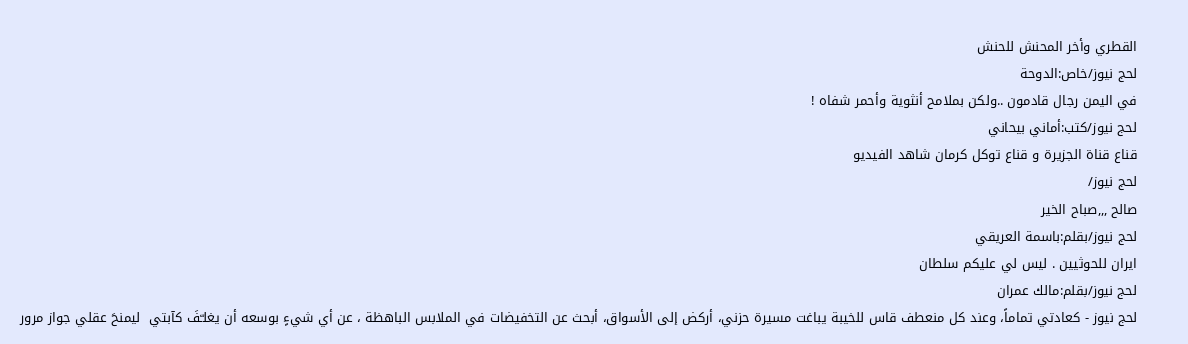القطري وأخر المحنش للحنش
لحج نيوز/خاص:الدوحة
في اليمن رجال قادمون ..ولكن بملامح أنثوية وأحمر شفاه !
لحج نيوز/كتب:أماني بيحاني
قناع قناة الجزيرة و قناع توكل كرمان شاهد الفيديو
لحج نيوز/
صالح ,,,صباح الخير
لحج نيوز/بقلم:باسمة العريقي
ايران للحوثيين . ليس لي عليكم سلطان
لحج نيوز/بقلم:مالك عمران
لحج نيوز - كعادتي تماماً، وعند كل منعطف قاس للخيبة يباغت مسيرة حزني، أركض إلى الأسواق، أبحث عن التخفيضات في الملابس الباهظة ، عن أي شيءٍ بوسعه أن يغلـّفَ كآبتي  ليمنحَ عقلي جواز مرور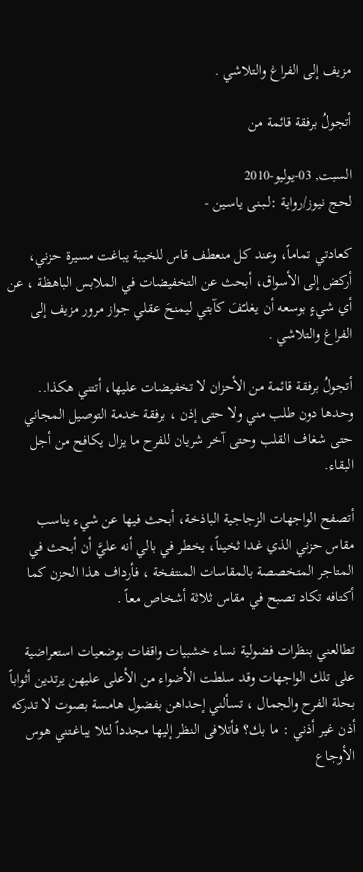مزيف إلى الفراغ والتلاشي .

أتجولُ برفقة قائمة من

السبت, 03-يوليو-2010
لحج نيوز/رواية :لــبـنى ياسـين -

كعادتي تماماً، وعند كل منعطف قاس للخيبة يباغت مسيرة حزني، أركض إلى الأسواق، أبحث عن التخفيضات في الملابس الباهظة ، عن أي شيءٍ بوسعه أن يغلـّفَ كآبتي ليمنحَ عقلي جواز مرور مزيف إلى الفراغ والتلاشي .

أتجولُ برفقة قائمة من الأحزان لا تخفيضات عليها، أتتني هكذا.. وحدها دون طلب مني ولا حتى إذن ، برفقة خدمة التوصيل المجاني حتى شغاف القلب وحتى آخر شريان للفرح ما يزال يكافح من أجل البقاء.

أتصفح الواجهات الزجاجية الباذخة، أبحث فيها عن شيء يناسب مقاس حزني الذي غـدا ثخيناً، يخطر في بالي أنه عليَّ أن أبحث في المتاجر المتخصصة بالمقاسات المنتفخة ، فأرداف هذا الحزن كما أكتافه تكاد تصبح في مقاس ثلاثة أشخاص معاً .

تطالعني بنظرات فضولية نساء خشبيات واقفات بوضعيات استعراضية على تلك الواجهات وقد سلطت الأضواء من الأعلى عليهن يرتدين أثواباً بحلة الفرح والجمال ، تسألني إحداهن بفضول هامسة بصوت لا تدركه أذن غير أذني : ما بك؟ فأتلافى النظر إليها مجدداً لئلا يباغـتني هوس الأوجاع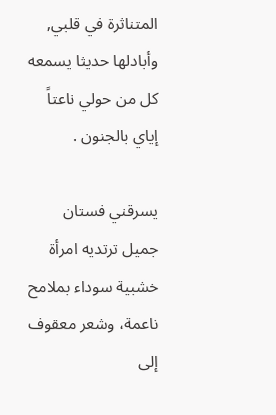المتناثرة في قلبي, وأبادلها حديثا يسمعه كل من حولي ناعتاً إياي بالجنون .

يسرقني فستان جميل ترتديه امرأة خشبية سوداء بملامح ناعمة، وشعر معقوف إلى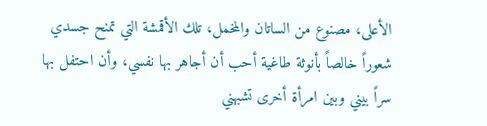الأعلى، مصنوع من الساتان والمخمل، تلك الأقمشة التي تمنح جسدي شعوراً خالصاً بأنوثة طاغية أحب أن أجاهر بها نفسي، وأن احتفل بها سراً بيني وبين امرأة أخرى تشبهني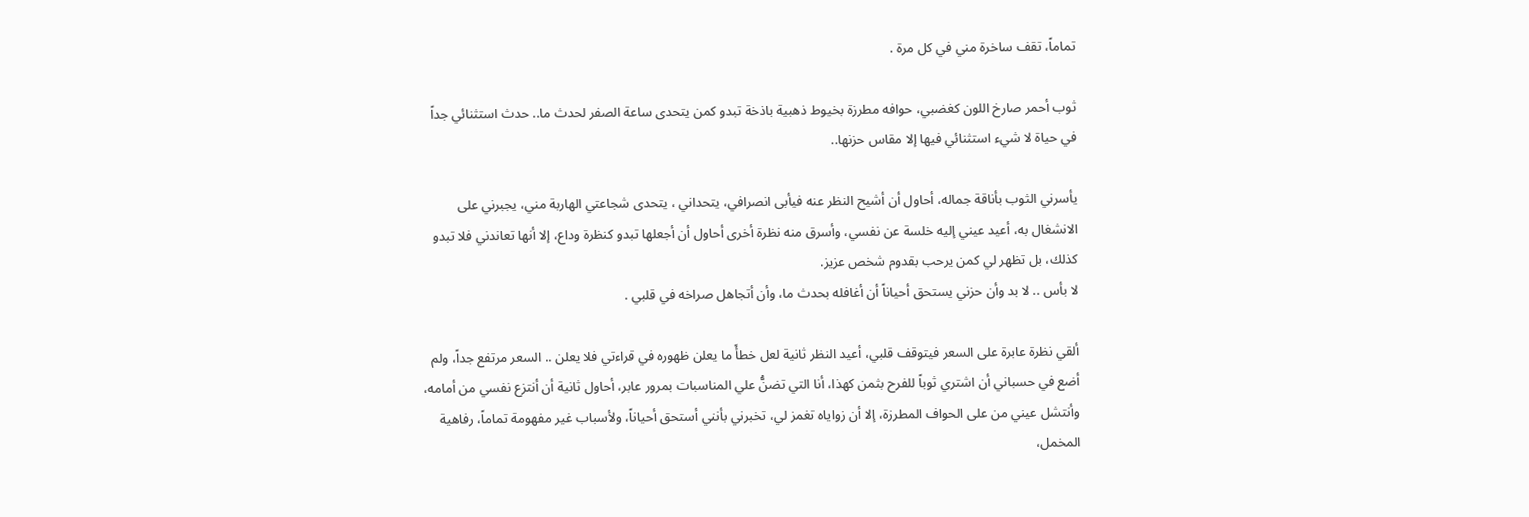تماماً، تقف ساخرة مني في كل مرة .

ثوب أحمر صارخ اللون كغضبي، حوافه مطرزة بخيوط ذهبية باذخة تبدو كمن يتحدى ساعة الصفر لحدث ما.. حدث استثنائي جداً في حياة لا شيء استثنائي فيها إلا مقاس حزنها..

يأسرني الثوب بأناقة جماله، أحاول أن أشيح النظر عنه فيأبى انصرافي، يتحداني ، يتحدى شجاعتي الهاربة مني، يجبرني على الانشغال به، أعيد عيني إليه خلسة عن نفسي، وأسرق منه نظرة أخرى أحاول أن أجعلها تبدو كنظرة وداع، إلا أنها تعاندني فلا تبدو كذلك، بل تظهر لي كمن يرحب بقدوم شخص عزيز.
لا بأس .. لا بد وأن حزني يستحق أحياناً أن أغافله بحدث ما، وأن أتجاهل صراخه في قلبي .

ألقي نظرة عابرة على السعر فيتوقف قلبي، أعيد النظر ثانية لعل خطأً ما يعلن ظهوره في قراءتي فلا يعلن .. السعر مرتفع جداً، ولم أضع في حسباني أن اشتري ثوباً للفرح بثمن كهذا، أنا التي تضنُّ علي المناسبات بمرور عابر، أحاول ثانية أن أنتزع نفسي من أمامه، وأنتشل عيني من على الحواف المطرزة، إلا أن زواياه تغمز لي، تخبرني بأنني أستحق أحياناً، ولأسباب غير مفهومة تماماً، رفاهية المخمل،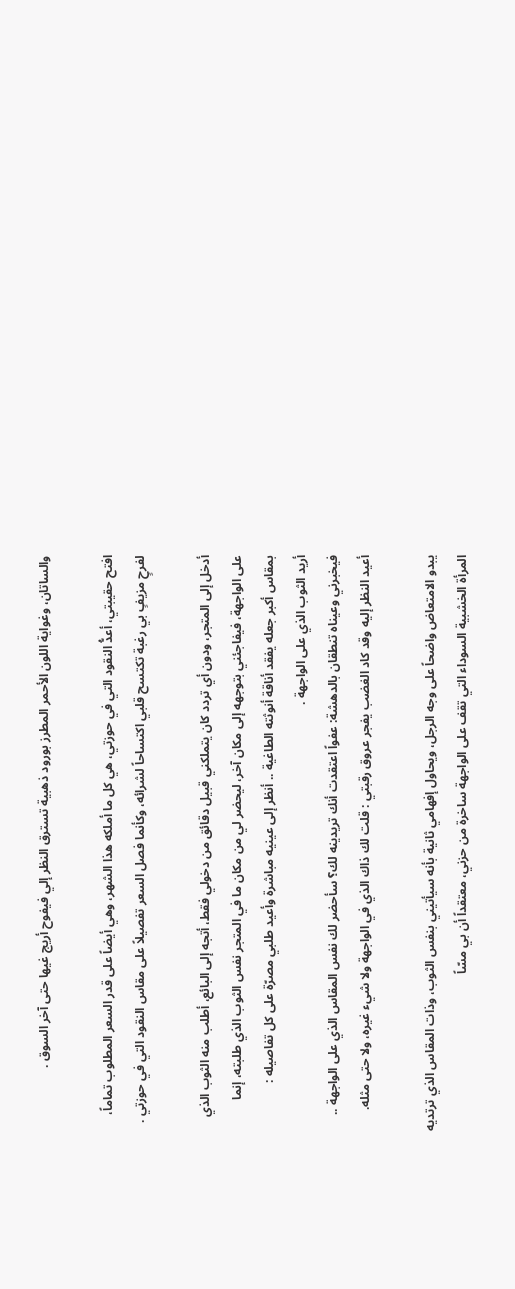والساتان، وغواية اللون الأحمر المطرز بورود ذهبية تسترق النظر إلي فيفوح أريج غيها حتى آخر السوق .

افتح حقيبتي، أعدُّ النقود التي في حوزتي، هي كل ما أملكه هذا الشهر، وهي أيضاً على قدر السعر المطلوب تماماً، لفرحٍ مزيفٍ بي رغبة تكتسح قلبي اكتساحاً لشرائه، وكأنما فصل السعر تفصيلاً على مقاس النقود التي في حوزتي .

أدخل إلى المتجر، ودون أي تردد كان يتملكني قبيل دقائق من دخولي فقط، أتجه إلى البائع، أطلب منه الثوب الذي على الواجهة، فيفاجئني بتوجهه إلى مكان آخر، ليحضر لي من مكان ما في المتجر نفس الثوب الذي طلبته، إنما بمقاس أكبر جعله يفقد أناقة أنوثته الطاغية .. أنظر إلى عينيه مباشرة وأعيد طلبي مصرّة على كل تفاصيله :
أريد الثوب الذي على الواجهة .
فيخبرني وعيناه تنطقان بالدهشة: عفواً اعتقدت أنك تريدينه لك؟ سأحضر لك نفس المقاس الذي على الواجهة .. أعيد النظر إليه وقد كاد الغضب يفجر عروق رقبتي : قلت لك ذاك الذي في الواجهة ولا شيء غيره، ولا حتى مثله.

يبدو الامتعاض واضحاً على وجه الرجل، ويحاول إفهامي ثانية بأنه سيأتيني بنفس الثوب، وذات المقاس الذي ترتديه المرأة الخشبية السوداء التي تقف على الواجهة ساخرة من حزني، معتقداً أن بي مسّاً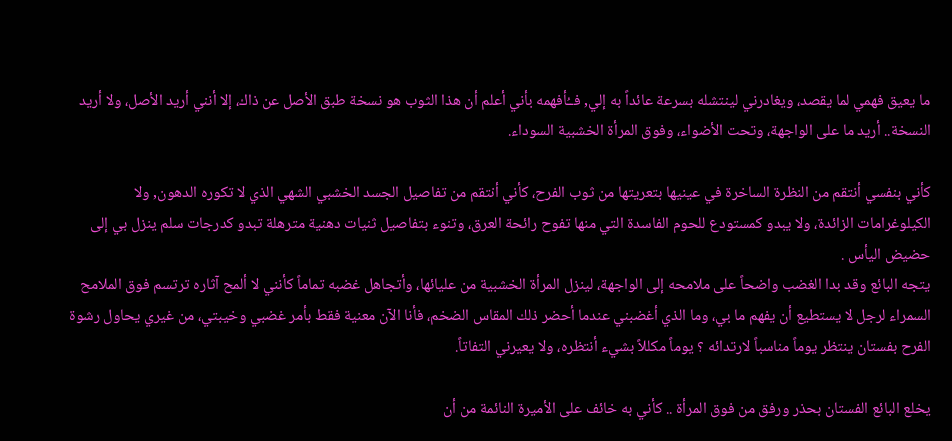ما يعيق فهمي لما يقصد، ويغادرني لينتشله بسرعة عائداً به إلي, فــُأفهمه بأني أعلم أن هذا الثوب هو نسخة طبق الأصل عن ذاك، إلا أنني أريد الأصل، ولا أريد النسخة.. أريد ما على الواجهة، وتحت الأضواء، وفوق المرأة الخشبية السوداء.

كأني بنفسي أنتقم من النظرة الساخرة في عينيها بتعريتها من ثوب الفرح، كأني أنتقم من تفاصيل الجسد الخشبي الشهي الذي لا تكوره الدهون, ولا الكيلوغرامات الزائدة، ولا يبدو كمستودع للحوم الفاسدة التي منها تفوح رائحة العرق، وتنوء بتفاصيل ثنيات دهنية مترهلة تبدو كدرجات سلم ينزل بي إلى حضيض اليأس .
يتجه البائع وقد بدا الغضب واضحاً على ملامحه إلى الواجهة، لينزل المرأة الخشبية من عليائها، وأتجاهل غضبه تماماً كأنني لا ألمح آثاره ترتسم فوق الملامح السمراء لرجل لا يستطيع أن يفهم ما بي، وما الذي أغضبني عندما أحضر ذلك المقاس الضخم، فأنا الآن معنية فقط بأمر غضبي وخيبتي، من غيري يحاول رشوة الفرح بفستان ينتظر يوماً مناسباً لارتدائه ؟ يوماً مكللاً بشيء أنتظره، ولا يعيرني التفاتاً.

يخلع البائع الفستان بحذر ورفق من فوق المرأة .. كأني به خائف على الأميرة النائمة من أن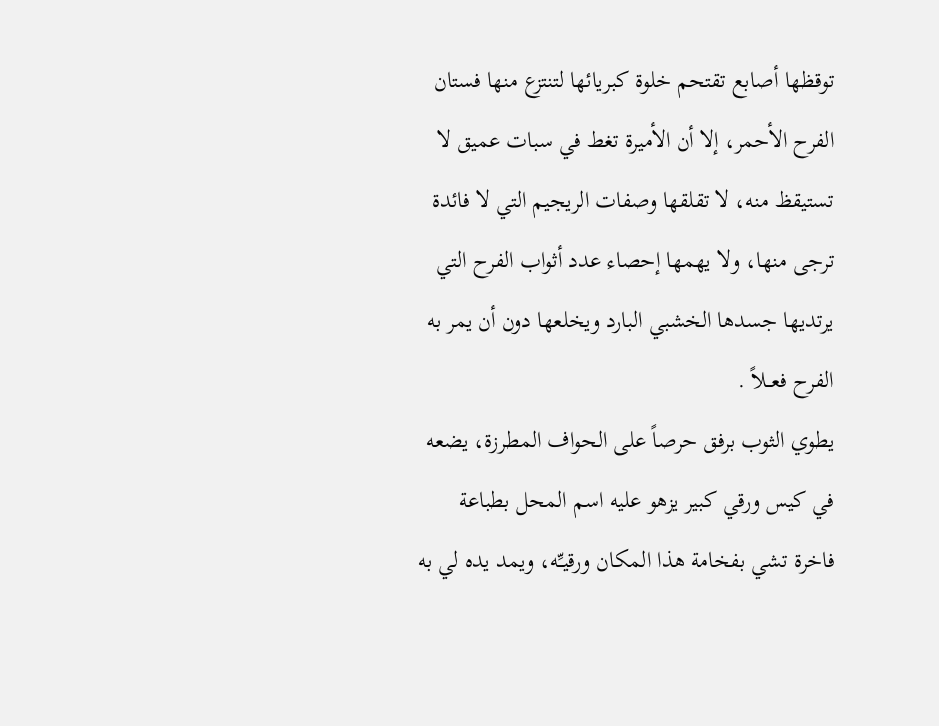توقظها أصابع تقتحم خلوة كبريائها لتنتزع منها فستان الفرح الأحمر، إلا أن الأميرة تغط في سبات عميق لا تستيقظ منه، لا تقلقها وصفات الريجيم التي لا فائدة ترجى منها، ولا يهمها إحصاء عدد أثواب الفرح التي يرتديها جسدها الخشبي البارد ويخلعها دون أن يمر به الفرح فعــلاً .
يطوي الثوب برفق حرصاً على الحواف المطرزة، يضعه في كيس ورقي كبير يزهو عليه اسم المحل بطباعة فاخرة تشي بفخامة هذا المكان ورقيـِّه، ويمد يده لي به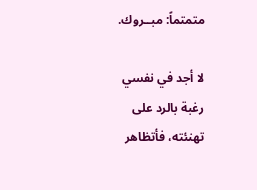متمتماً: مبــروك.

لا أجد في نفسي رغبة بالرد على تهنئته، فأتظاهر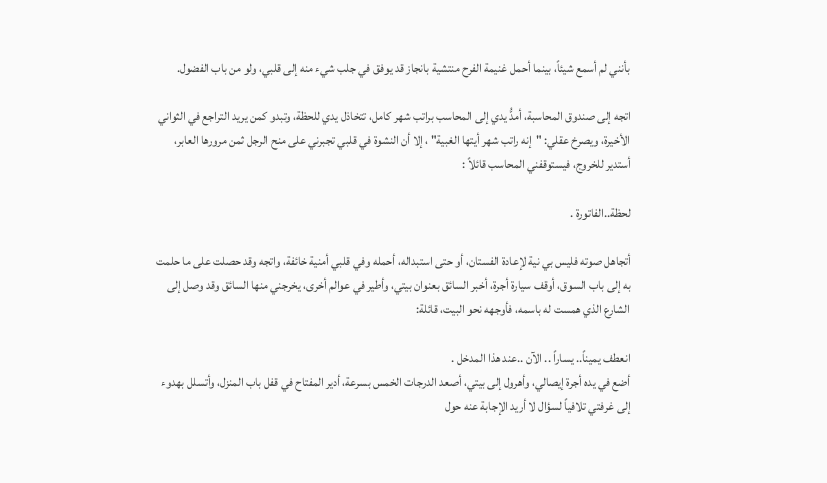بأنني لم أسمع شيئاً، بينما أحمل غنيمة الفرح منتشية بانجاز قد يوفق في جلب شيء منه إلى قلبي، ولو من باب الفضول.

اتجه إلى صندوق المحاسبة، أمدُّ يدي إلى المحاسب براتب شهر كامل، تتخاذل يدي للحظة، وتبدو كمن يريد التراجع في الثواني الأخيرة، ويصرخ عقلي: "إنه راتب شهر أيتها الغبية" ، إلا أن النشوة في قلبي تجبرني على منح الرجل ثمن مرورها العابر، أستدير للخروج، فيستوقفني المحاسب قائلاً :

لحظة..الفاتورة .

أتجاهل صوته فليس بي نية لإعادة الفستان، أو حتى استبداله، أحمله وفي قلبي أمنية خائفة، واتجه وقد حصلت على ما حلمت به إلى باب السوق، أوقف سيارة أجرة، أخبر السائق بعنوان بيتي، وأطير في عوالم أخرى، يخرجني منها السائق وقد وصل إلى الشارع الذي همست له باسمه، فأوجهه نحو البيت، قائلة:

انعطف يميناً.. يساراً .. الآن ..عند هذا المدخل .
أضع في يده أجرة إيصالي، وأهرول إلى بيتي، أصعد الدرجات الخمس بسرعة، أدير المفتاح في قفل باب المنزل، وأتسلل بهدوء إلى غرفتي تلافياً لسؤال لا أريد الإجابة عنه حول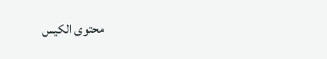محتوى الكيس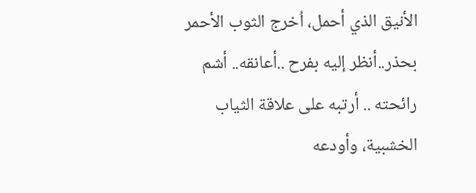الأنيق الذي أحمل، اُخرج الثوب الأحمر بحذر..أنظر إليه بفرح ..أعانقه.. أشم رائحته .. أرتبه على علاقة الثياب الخشبية، وأودعه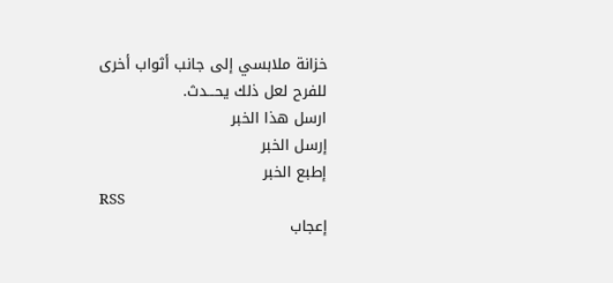خزانة ملابسي إلى جانب أثواب أخرى للفرح لعل ذلك يحـــدث.
ارسل هذا الخبر
إرسل الخبر
إطبع الخبر
RSS
إعجاب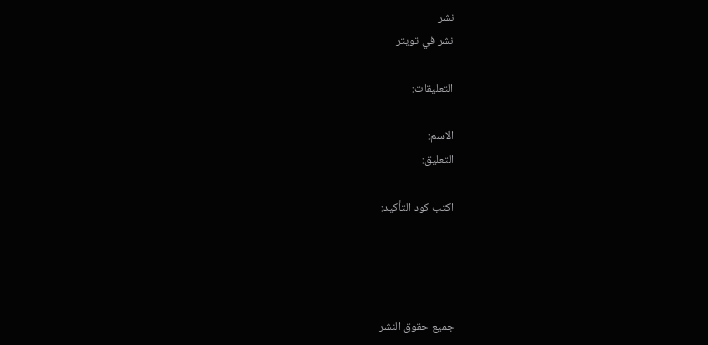نشر
نشر في تويتر

التعليقات:

الاسم:
التعليق:

اكتب كود التأكيد:




جميع حقوق النشر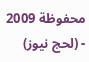محفوظة 2009 - (لحج نيوز)